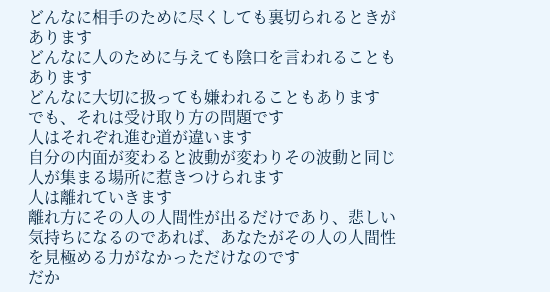どんなに相手のために尽くしても裏切られるときがあります
どんなに人のために与えても陰口を言われることもあります
どんなに大切に扱っても嫌われることもあります
でも、それは受け取り方の問題です
人はそれぞれ進む道が違います
自分の内面が変わると波動が変わりその波動と同じ人が集まる場所に惹きつけられます
人は離れていきます
離れ方にその人の人間性が出るだけであり、悲しい気持ちになるのであれば、あなたがその人の人間性を見極める力がなかっただけなのです
だか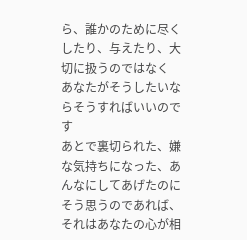ら、誰かのために尽くしたり、与えたり、大切に扱うのではなく
あなたがそうしたいならそうすればいいのです
あとで裏切られた、嫌な気持ちになった、あんなにしてあげたのに
そう思うのであれば、それはあなたの心が相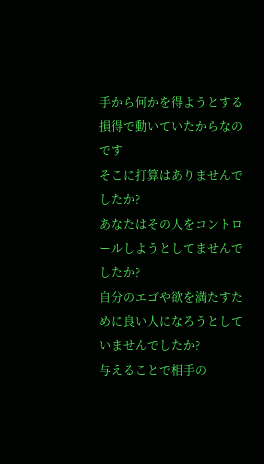手から何かを得ようとする損得で動いていたからなのです
そこに打算はありませんでしたか?
あなたはその人をコントロールしようとしてませんでしたか?
自分のエゴや欲を満たすために良い人になろうとしていませんでしたか?
与えることで相手の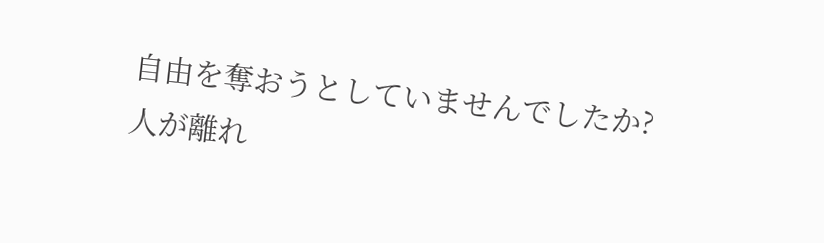自由を奪おうとしていませんでしたか?
人が離れ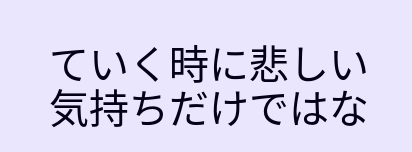ていく時に悲しい気持ちだけではな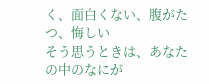く、面白くない、腹がたつ、悔しい
そう思うときは、あなたの中のなにが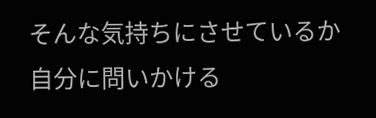そんな気持ちにさせているか
自分に問いかける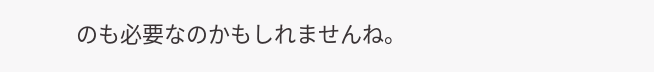のも必要なのかもしれませんね。